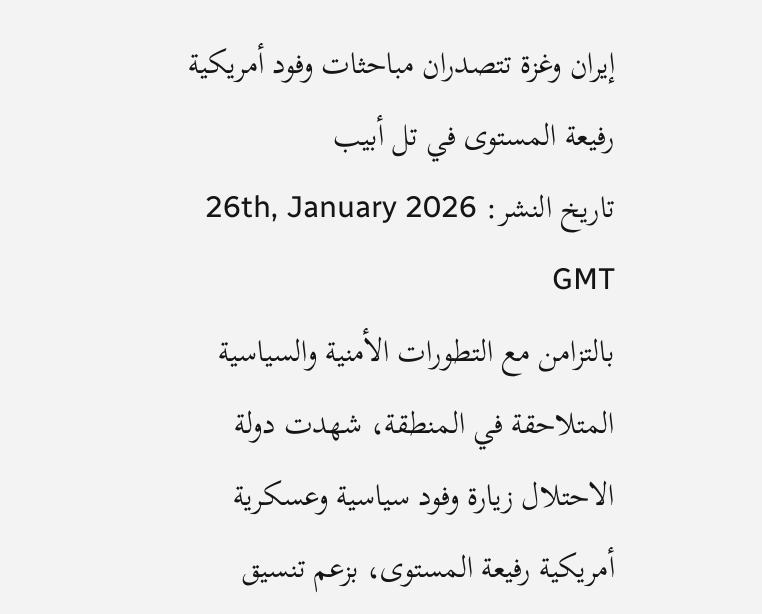إيران وغزة تتصدران مباحثات وفود أمريكية رفيعة المستوى في تل أبيب
تاريخ النشر: 26th, January 2026 GMT
بالتزامن مع التطورات الأمنية والسياسية المتلاحقة في المنطقة، شهدت دولة الاحتلال زيارة وفود سياسية وعسكرية أمريكية رفيعة المستوى، بزعم تنسيق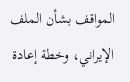المواقف بشأن الملف الإيراني، وخطة إعادة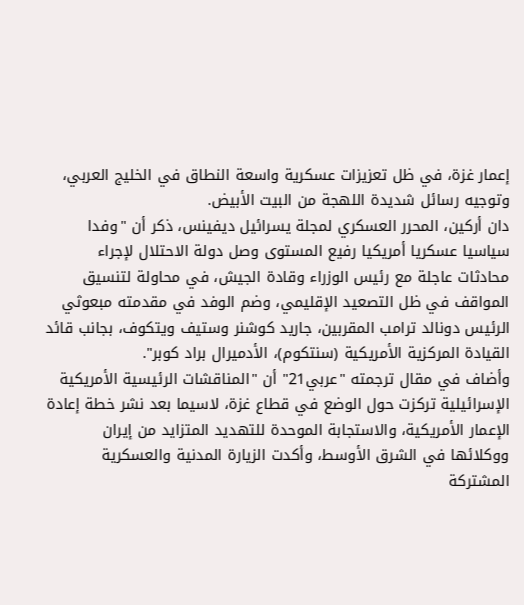إعمار غزة، في ظل تعزيزات عسكرية واسعة النطاق في الخليج العربي، وتوجيه رسائل شديدة اللهجة من البيت الأبيض.
دان أركين، المحرر العسكري لمجلة يسرائيل ديفينس، ذكر أن "وفدا سياسيا عسكريا أمريكيا رفيع المستوى وصل دولة الاحتلال لإجراء محادثات عاجلة مع رئيس الوزراء وقادة الجيش، في محاولة لتنسيق المواقف في ظل التصعيد الإقليمي، وضم الوفد في مقدمته مبعوثي الرئيس دونالد ترامب المقربين، جاريد كوشنر وستيف ويتكوف، بجانب قائد القيادة المركزية الأمريكية (سنتكوم)، الأدميرال براد كوبر".
وأضاف في مقال ترجمته "عربي21" أن "المناقشات الرئيسية الأمريكية الإسرائيلية تركزت حول الوضع في قطاع غزة، لاسيما بعد نشر خطة إعادة الإعمار الأمريكية، والاستجابة الموحدة للتهديد المتزايد من إيران ووكلائها في الشرق الأوسط، وأكدت الزيارة المدنية والعسكرية المشتركة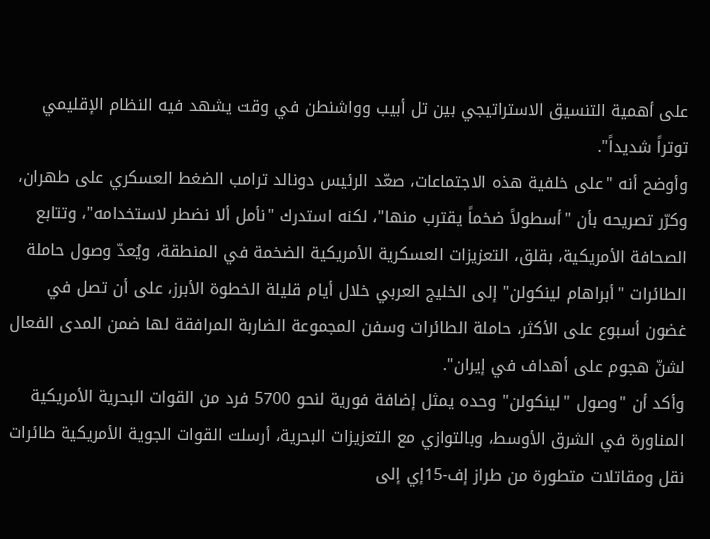على أهمية التنسيق الاستراتيجي بين تل أبيب وواشنطن في وقت يشهد فيه النظام الإقليمي توتراً شديداً".
وأوضح أنه "على خلفية هذه الاجتماعات، صعّد الرئيس دونالد ترامب الضغط العسكري على طهران، وكرّر تصريحه بأن "أسطولاً ضخماً يقترب منها"، لكنه استدرك "نأمل ألا نضطر لاستخدامه"، وتتابع الصحافة الأمريكية، بقلق، التعزيزات العسكرية الأمريكية الضخمة في المنطقة، ويُعدّ وصول حاملة الطائرات "أبراهام لينكولن" إلى الخليج العربي خلال أيام قليلة الخطوة الأبرز، على أن تصل في غضون أسبوع على الأكثر، حاملة الطائرات وسفن المجموعة الضاربة المرافقة لها ضمن المدى الفعال لشنّ هجوم على أهداف في إيران".
وأكد أن "وصول "لينكولن" وحده يمثل إضافة فورية لنحو 5700 فرد من القوات البحرية الأمريكية المناورة في الشرق الأوسط، وبالتوازي مع التعزيزات البحرية، أرسلت القوات الجوية الأمريكية طائرات نقل ومقاتلات متطورة من طراز إف-15إي إلى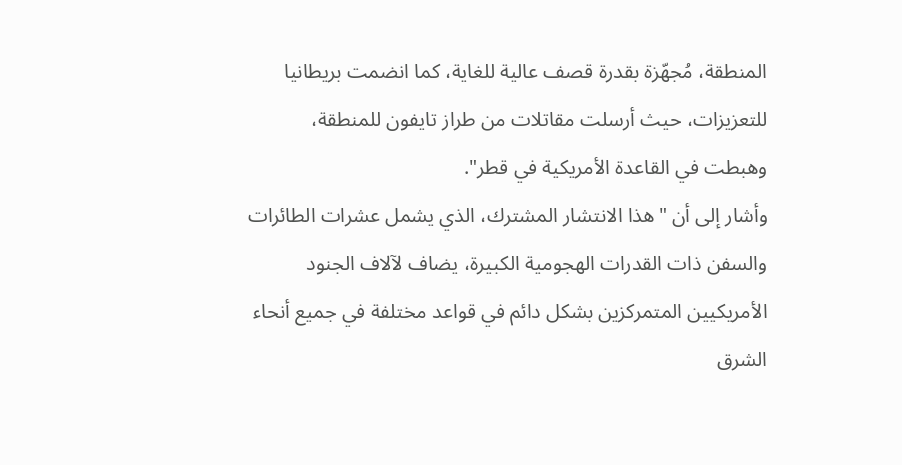المنطقة، مُجهّزة بقدرة قصف عالية للغاية، كما انضمت بريطانيا للتعزيزات، حيث أرسلت مقاتلات من طراز تايفون للمنطقة، وهبطت في القاعدة الأمريكية في قطر".
وأشار إلى أن "هذا الانتشار المشترك، الذي يشمل عشرات الطائرات والسفن ذات القدرات الهجومية الكبيرة، يضاف لآلاف الجنود الأمريكيين المتمركزين بشكل دائم في قواعد مختلفة في جميع أنحاء الشرق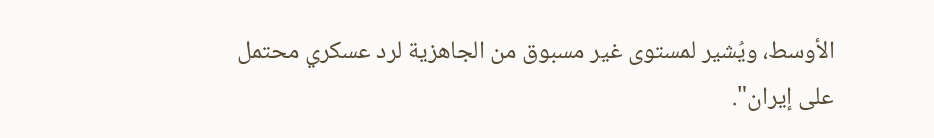الأوسط، ويُشير لمستوى غير مسبوق من الجاهزية لرد عسكري محتمل على إيران".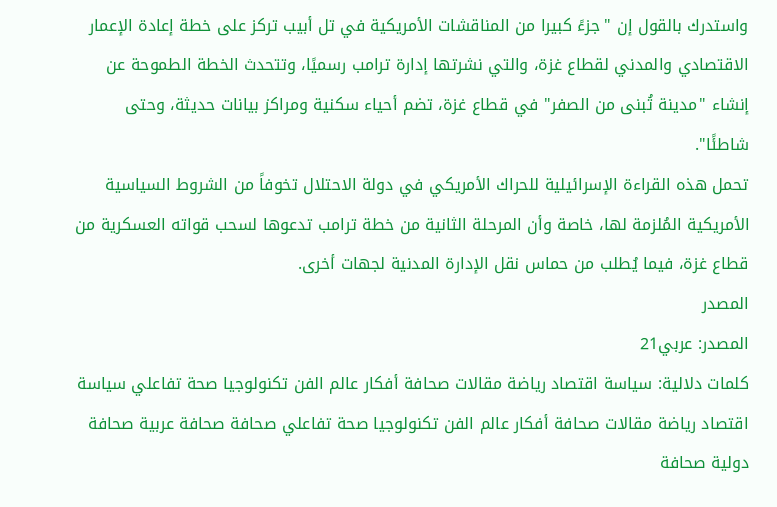واستدرك بالقول إن "جزءً كبيرا من المناقشات الأمريكية في تل أبيب تركز على خطة إعادة الإعمار الاقتصادي والمدني لقطاع غزة، والتي نشرتها إدارة ترامب رسميًا، وتتحدث الخطة الطموحة عن إنشاء "مدينة تُبنى من الصفر" في قطاع غزة، تضم أحياء سكنية ومراكز بيانات حديثة، وحتى شاطئًا".
تحمل هذه القراءة الإسرائيلية للحراك الأمريكي في دولة الاحتلال تخوفاً من الشروط السياسية الأمريكية المُلزمة لها، خاصة وأن المرحلة الثانية من خطة ترامب تدعوها لسحب قواته العسكرية من قطاع غزة، فيما يُطلب من حماس نقل الإدارة المدنية لجهات أخرى.
المصدر
المصدر: عربي21
كلمات دلالية: سياسة اقتصاد رياضة مقالات صحافة أفكار عالم الفن تكنولوجيا صحة تفاعلي سياسة اقتصاد رياضة مقالات صحافة أفكار عالم الفن تكنولوجيا صحة تفاعلي صحافة صحافة عربية صحافة دولية صحافة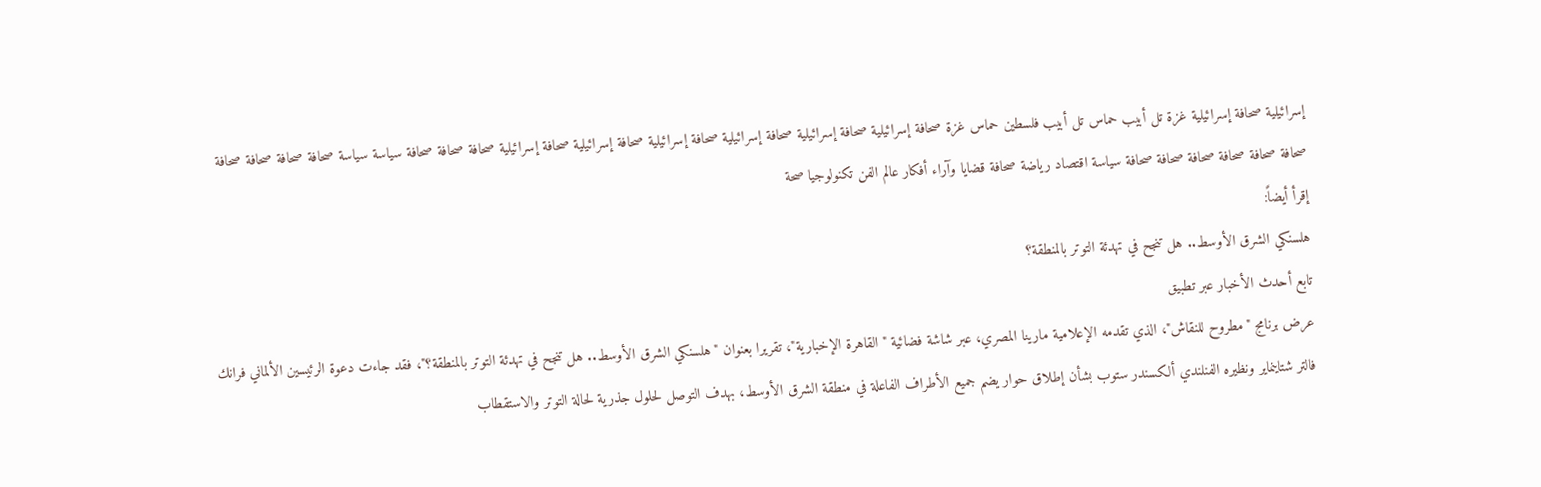إسرائيلية صحافة إسرائيلية غزة تل أبيب حماس تل أبيب فلسطين حماس غزة صحافة إسرائيلية صحافة إسرائيلية صحافة إسرائيلية صحافة إسرائيلية صحافة إسرائيلية صحافة إسرائيلية صحافة صحافة صحافة سياسة سياسة صحافة صحافة صحافة صحافة صحافة صحافة صحافة صحافة صحافة صحافة سياسة اقتصاد رياضة صحافة قضايا وآراء أفكار عالم الفن تكنولوجيا صحة
إقرأ أيضاً:
هلسنكي الشرق الأوسط.. هل تنجح في تهدئة التوتر بالمنطقة؟
تابع أحدث الأخبار عبر تطبيق
عرض برنامج "مطروح للنقاش"، الذي تقدمه الإعلامية مارينا المصري، عبر شاشة فضائية "القاهرة الإخبارية"، تقريرا بعنوان "هلسنكي الشرق الأوسط.. هل تنجح في تهدئة التوتر بالمنطقة؟"، فقد جاءت دعوة الرئيسين الألماني فرانك فالتر شتاينماير ونظيره الفنلندي ألكسندر ستوب بشأن إطلاق حوار يضم جميع الأطراف الفاعلة في منطقة الشرق الأوسط، بهدف التوصل لحلول جذرية لحالة التوتر والاستقطاب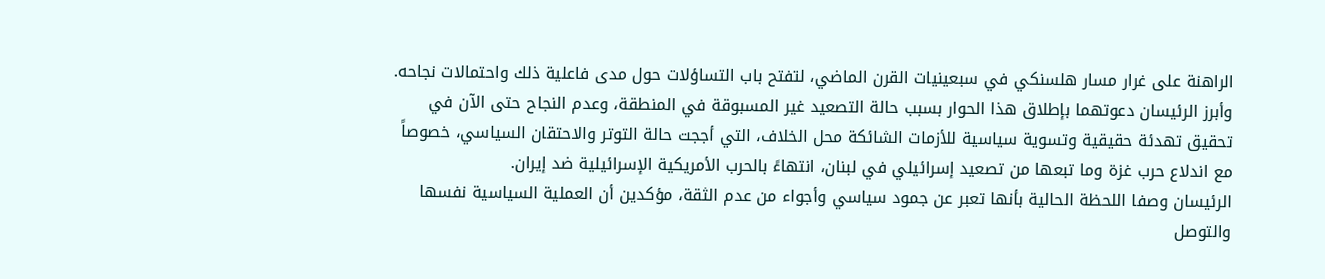الراهنة على غرار مسار هلسنكي في سبعينيات القرن الماضي، لتفتح باب التساؤلات حول مدى فاعلية ذلك واحتمالات نجاحه.
وأبرز الرئيسان دعوتهما بإطلاق هذا الحوار بسبب حالة التصعيد غير المسبوقة في المنطقة، وعدم النجاح حتى الآن في تحقيق تهدئة حقيقية وتسوية سياسية للأزمات الشائكة محل الخلاف، التي أججت حالة التوتر والاحتقان السياسي، خصوصاً مع اندلاع حرب غزة وما تبعها من تصعيد إسرائيلي في لبنان، انتهاءً بالحرب الأمريكية الإسرائيلية ضد إيران.
الرئيسان وصفا اللحظة الحالية بأنها تعبر عن جمود سياسي وأجواء من عدم الثقة، مؤكدين أن العملية السياسية نفسها والتوصل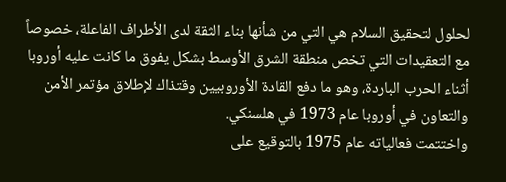لحلول لتحقيق السلام هي التي من شأنها بناء الثقة لدى الأطراف الفاعلة، خصوصاً مع التعقيدات التي تخص منطقة الشرق الأوسط بشكل يفوق ما كانت عليه أوروبا أثناء الحرب الباردة، وهو ما دفع القادة الأوروبيين وقتذاك لإطلاق مؤتمر الأمن والتعاون في أوروبا عام 1973 في هلسنكي.
واختتمت فعالياته عام 1975 بالتوقيع على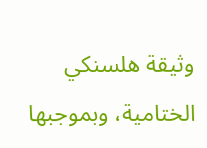وثيقة هلسنكي الختامية، وبموجبها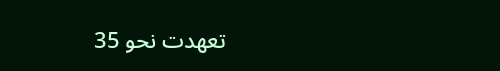تعهدت نحو 35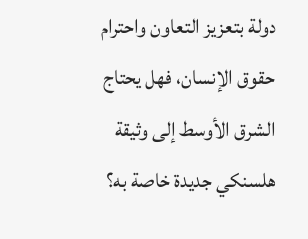دولة بتعزيز التعاون واحترام حقوق الإنسان، فهل يحتاج الشرق الأوسط إلى وثيقة هلسنكي جديدة خاصة به؟